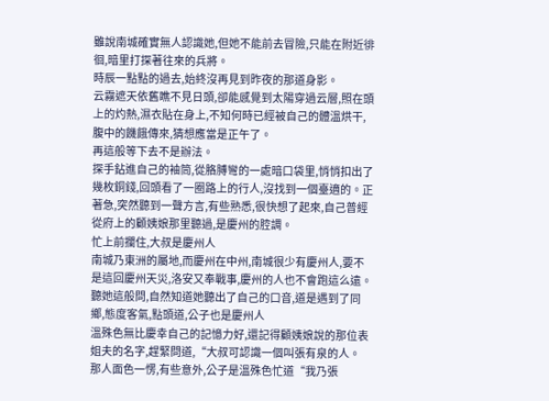雖說南城確實無人認識她,但她不能前去冒險,只能在附近徘徊,暗里打探著往來的兵將。
時辰一點點的過去,始終沒再見到昨夜的那道身影。
云霧遮天依舊瞧不見日頭,卻能感覺到太陽穿過云層,照在頭上的灼熱,濕衣貼在身上,不知何時已經被自己的體溫烘干,腹中的饑餓傳來,猜想應當是正午了。
再這般等下去不是辦法。
探手鉆進自己的袖筒,從胳膊彎的一處暗口袋里,悄悄扣出了幾枚銅錢,回頭看了一圈路上的行人,沒找到一個臺適的。正著急,突然聽到一聲方言,有些熟悉,很快想了起來,自己普經從府上的顧姨娘那里聽過,是慶州的腔調。
忙上前攔住,大叔是慶州人
南城乃東洲的屬地,而慶州在中州,南城很少有慶州人,要不是這回慶州天災,洛安又奉戰事,慶州的人也不會跑這么遠。
聽她這般問,自然知道她聽出了自己的口音,道是遇到了同鄉,態度客氣,點頭道,公子也是慶州人
溫殊色無比慶幸自己的記憶力好,還記得顧姨娘說的那位表姐夫的名字,趕緊問道,“大叔可認識一個叫張有泉的人。
那人面色一愣,有些意外,公子是溫殊色忙道“我乃張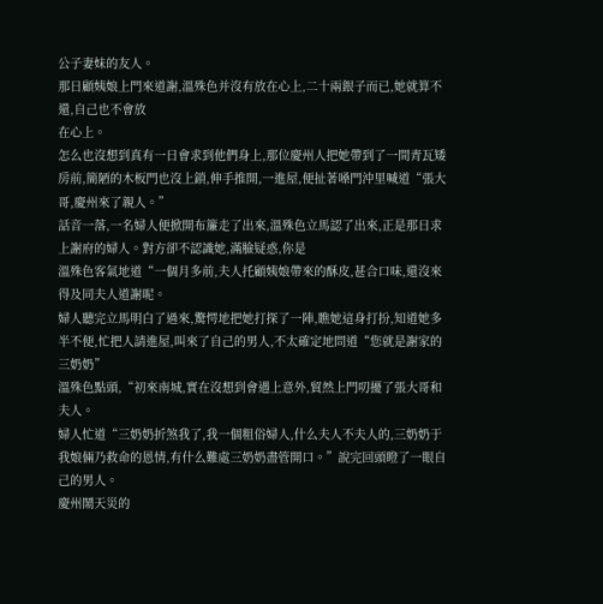公子妻妹的友人。
那日顧姨娘上門來道謝,溫殊色并沒有放在心上,二十兩銀子而已,她就算不還,自己也不會放
在心上。
怎么也沒想到真有一日會求到他們身上,那位慶州人把她帶到了一間青瓦矮房前,簡陋的木板門也沒上鎖,伸手推開,一進屋,便扯著嗓門沖里喊道“張大哥,慶州來了親人。”
話音一落,一名婦人便掀開布簾走了出來,溫殊色立馬認了出來,正是那日求上謝府的婦人。對方卻不認識她,滿臉疑惑,你是
溫殊色客氣地道“一個月多前,夫人托顧姨娘帶來的酥皮,甚合口味,還沒來得及同夫人道謝呢。
婦人聽完立馬明白了過來,驚愕地把她打探了一陣,瞧她這身打扮,知道她多半不便,忙把人請進屋,叫來了自己的男人,不太確定地問道“您就是謝家的三奶奶”
溫殊色點頭,“初來南城,實在沒想到會遇上意外,貿然上門叨擾了張大哥和夫人。
婦人忙道“三奶奶折煞我了,我一個粗俗婦人,什么夫人不夫人的,三奶奶于我娘倆乃救命的恩情,有什么難處三奶奶盡管開口。”說完回頭瞪了一眼自己的男人。
慶州鬧天災的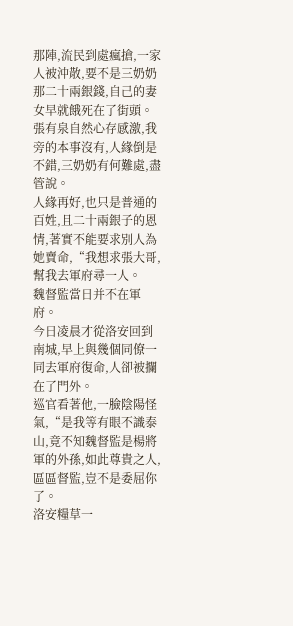那陣,流民到處瘋搶,一家人被沖散,要不是三奶奶那二十兩銀錢,自己的妻女早就餓死在了街頭。
張有泉自然心存感激,我旁的本事沒有,人緣倒是不錯,三奶奶有何難處,盡管說。
人緣再好,也只是普通的百姓,且二十兩銀子的恩情,著實不能要求別人為她賣命,“我想求張大哥,幫我去軍府尋一人。
魏督監當日并不在軍府。
今日凌晨才從洛安回到南城,早上與幾個同僚一同去軍府復命,人卻被攔在了門外。
巡官看著他,一臉陰陽怪氣,“是我等有眼不識泰山,竟不知魏督監是楊將軍的外孫,如此尊貴之人,區區督監,豈不是委屈你了。
洛安糧草一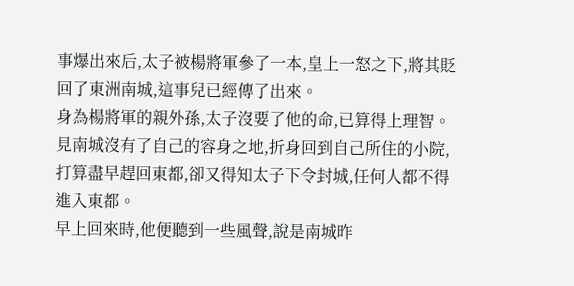事爆出來后,太子被楊將軍參了一本,皇上一怒之下,將其貶回了東洲南城,這事兒已經傳了出來。
身為楊將軍的親外孫,太子沒要了他的命,已算得上理智。
見南城沒有了自己的容身之地,折身回到自己所住的小院,打算盡早趕回東都,卻又得知太子下令封城,任何人都不得進入東都。
早上回來時,他便聽到一些風聲,說是南城昨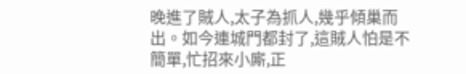晚進了賊人,太子為抓人,幾乎傾巢而出。如今連城門都封了,這賊人怕是不簡單,忙招來小廝,正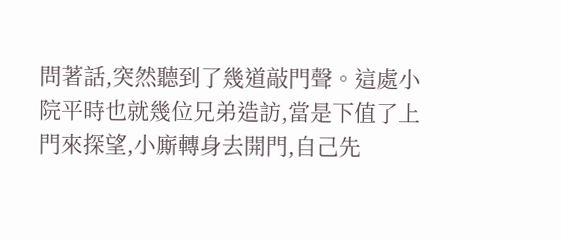問著話,突然聽到了幾道敲門聲。這處小院平時也就幾位兄弟造訪,當是下值了上門來探望,小廝轉身去開門,自己先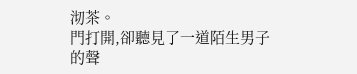沏茶。
門打開,卻聽見了一道陌生男子的聲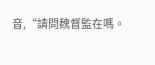音,“請問魏督監在嗎。